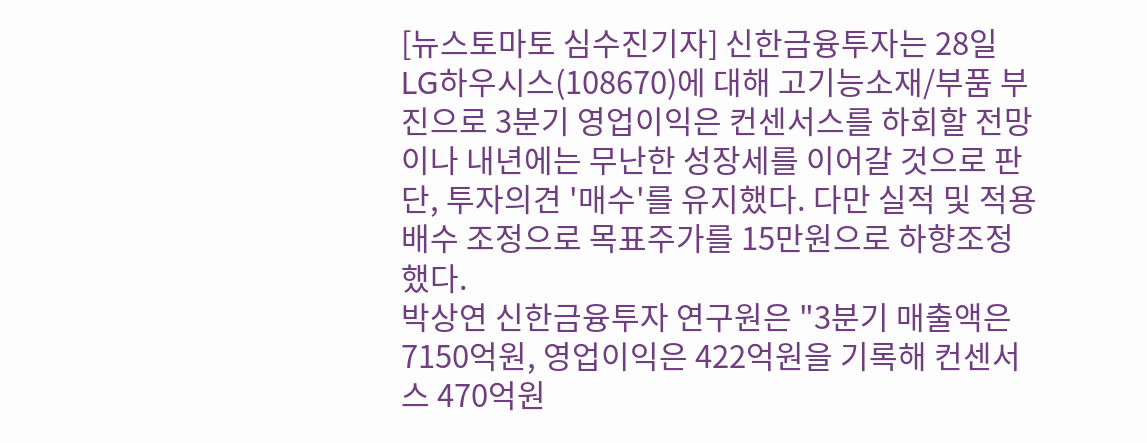[뉴스토마토 심수진기자] 신한금융투자는 28일
LG하우시스(108670)에 대해 고기능소재/부품 부진으로 3분기 영업이익은 컨센서스를 하회할 전망이나 내년에는 무난한 성장세를 이어갈 것으로 판단, 투자의견 '매수'를 유지했다. 다만 실적 및 적용배수 조정으로 목표주가를 15만원으로 하향조정했다.
박상연 신한금융투자 연구원은 "3분기 매출액은 7150억원, 영업이익은 422억원을 기록해 컨센서스 470억원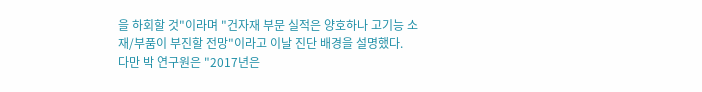을 하회할 것"이라며 "건자재 부문 실적은 양호하나 고기능 소재/부품이 부진할 전망"이라고 이날 진단 배경을 설명했다.
다만 박 연구원은 "2017년은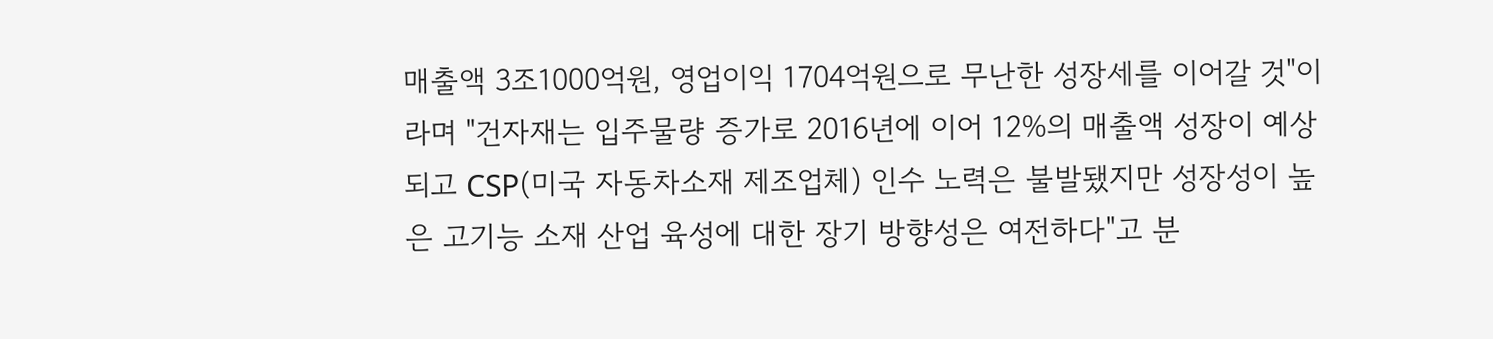매출액 3조1000억원, 영업이익 1704억원으로 무난한 성장세를 이어갈 것"이라며 "건자재는 입주물량 증가로 2016년에 이어 12%의 매출액 성장이 예상되고 CSP(미국 자동차소재 제조업체) 인수 노력은 불발됐지만 성장성이 높은 고기능 소재 산업 육성에 대한 장기 방향성은 여전하다"고 분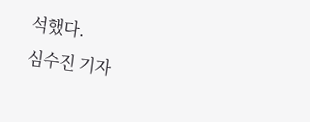석했다.
심수진 기자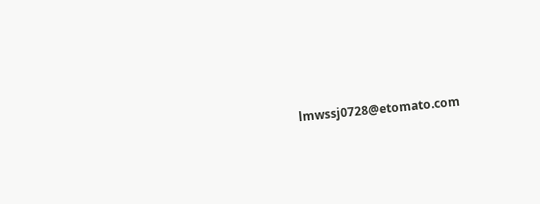lmwssj0728@etomato.com